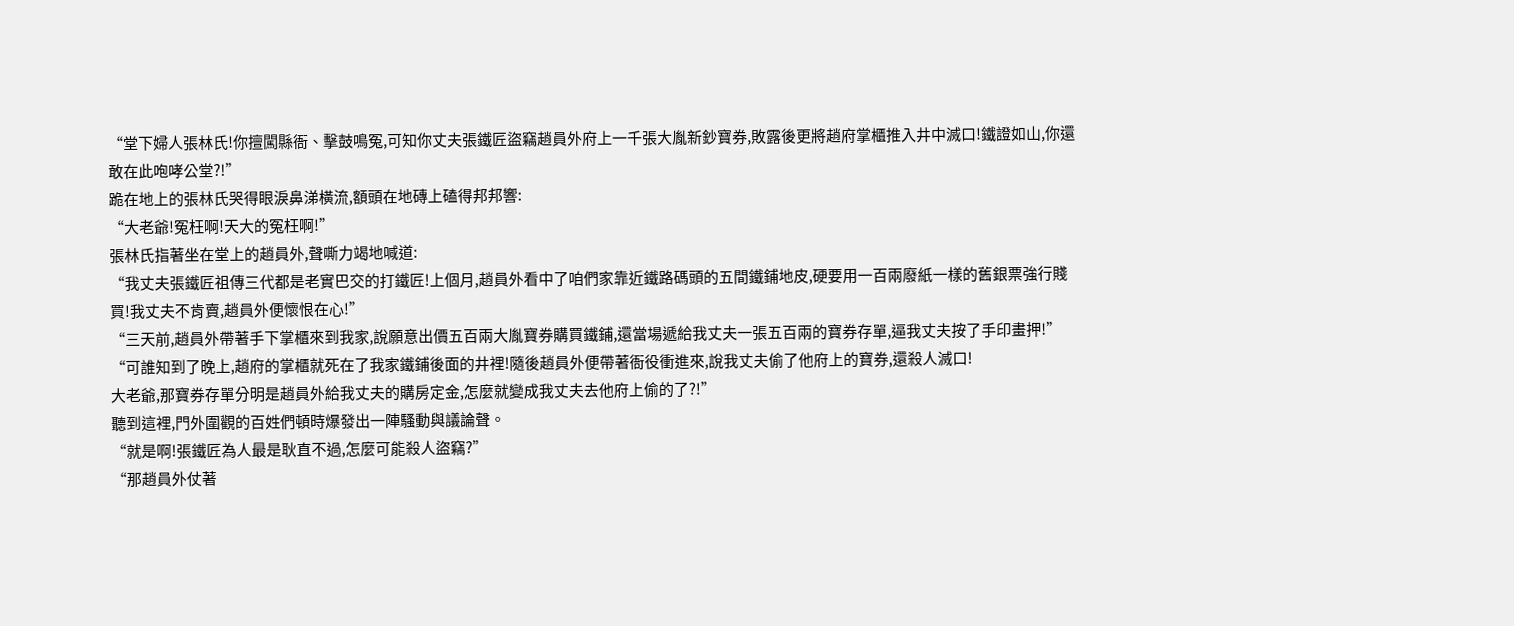“堂下婦人張林氏!你擅闖縣衙、擊鼓鳴冤,可知你丈夫張鐵匠盜竊趙員外府上一千張大胤新鈔寶券,敗露後更將趙府掌櫃推入井中滅口!鐵證如山,你還敢在此咆哮公堂?!”
跪在地上的張林氏哭得眼淚鼻涕橫流,額頭在地磚上磕得邦邦響:
“大老爺!冤枉啊!天大的冤枉啊!”
張林氏指著坐在堂上的趙員外,聲嘶力竭地喊道:
“我丈夫張鐵匠祖傳三代都是老實巴交的打鐵匠!上個月,趙員外看中了咱們家靠近鐵路碼頭的五間鐵鋪地皮,硬要用一百兩廢紙一樣的舊銀票強行賤買!我丈夫不肯賣,趙員外便懷恨在心!”
“三天前,趙員外帶著手下掌櫃來到我家,說願意出價五百兩大胤寶券購買鐵鋪,還當場遞給我丈夫一張五百兩的寶券存單,逼我丈夫按了手印畫押!”
“可誰知到了晚上,趙府的掌櫃就死在了我家鐵鋪後面的井裡!隨後趙員外便帶著衙役衝進來,說我丈夫偷了他府上的寶券,還殺人滅口!
大老爺,那寶券存單分明是趙員外給我丈夫的購房定金,怎麼就變成我丈夫去他府上偷的了?!”
聽到這裡,門外圍觀的百姓們頓時爆發出一陣騷動與議論聲。
“就是啊!張鐵匠為人最是耿直不過,怎麼可能殺人盜竊?”
“那趙員外仗著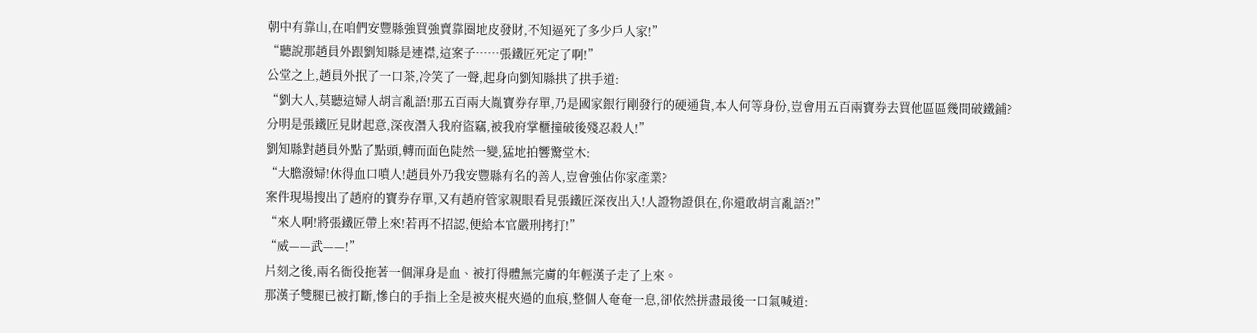朝中有靠山,在咱們安豐縣強買強賣靠圈地皮發財,不知逼死了多少戶人家!”
“聽說那趙員外跟劉知縣是連襟,這案子……張鐵匠死定了啊!”
公堂之上,趙員外抿了一口茶,冷笑了一聲,起身向劉知縣拱了拱手道:
“劉大人,莫聽這婦人胡言亂語!那五百兩大胤寶券存單,乃是國家銀行剛發行的硬通貨,本人何等身份,豈會用五百兩寶券去買他區區幾間破鐵鋪?
分明是張鐵匠見財起意,深夜潛入我府盜竊,被我府掌櫃撞破後殘忍殺人!”
劉知縣對趙員外點了點頭,轉而面色陡然一變,猛地拍響驚堂木:
“大膽潑婦!休得血口噴人!趙員外乃我安豐縣有名的善人,豈會強佔你家產業?
案件現場搜出了趙府的寶券存單,又有趙府管家親眼看見張鐵匠深夜出入!人證物證俱在,你還敢胡言亂語?!”
“來人啊!將張鐵匠帶上來!若再不招認,便給本官嚴刑拷打!”
“威——武——!”
片刻之後,兩名衙役拖著一個渾身是血、被打得體無完膚的年輕漢子走了上來。
那漢子雙腿已被打斷,慘白的手指上全是被夾棍夾過的血痕,整個人奄奄一息,卻依然拼盡最後一口氣喊道: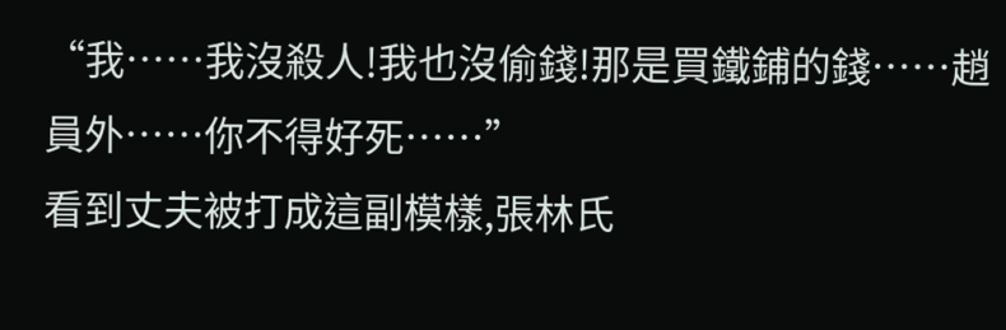“我……我沒殺人!我也沒偷錢!那是買鐵鋪的錢……趙員外……你不得好死……”
看到丈夫被打成這副模樣,張林氏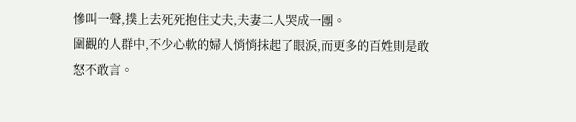慘叫一聲,撲上去死死抱住丈夫,夫妻二人哭成一團。
圍觀的人群中,不少心軟的婦人悄悄抹起了眼淚,而更多的百姓則是敢怒不敢言。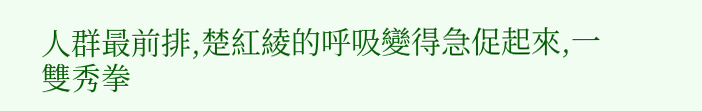人群最前排,楚紅綾的呼吸變得急促起來,一雙秀拳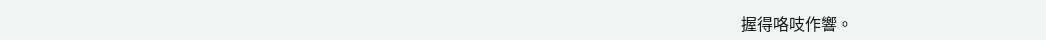握得咯吱作響。